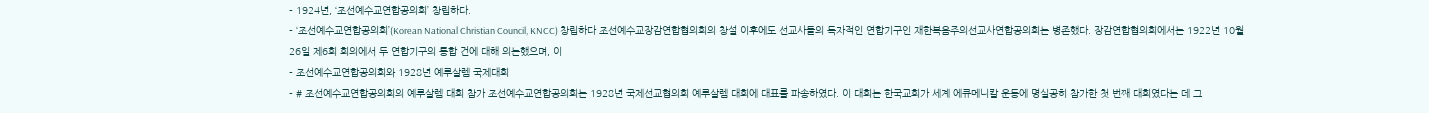- 1924년, ‘조선예수교연합공의회’ 창립하다.
- ‘조선예수교연합공의회’(Korean National Christian Council, KNCC) 창립하다 조선예수교장감연합협의회의 창설 이후에도 선교사들의 독자적인 연합기구인 재한복음주의선교사연합공의회는 병존했다. 장감연합협의회에서는 1922년 10월 26일 제6회 회의에서 두 연합기구의 통합 건에 대해 의논했으며, 이
- 조선예수교연합공의회와 1928년 예루살렘 국제대회
- # 조선예수교연합공의회의 예루살렘 대회 참가 조선예수교연합공의회는 1928년 국제선교협의회 예루살렘 대회에 대표를 파송하였다. 이 대회는 한국교회가 세계 에큐메니칼 운동에 명실공히 참가한 첫 번째 대회였다는 데 그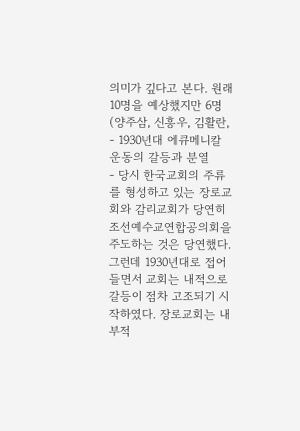의미가 깊다고 본다. 원래 10명을 예상했지만 6명(양주삼, 신흥우, 김활란,
- 1930년대 에큐메니칼 운동의 갈등과 분열
- 당시 한국교회의 주류를 형성하고 있는 장로교회와 감리교회가 당연히 조선예수교연합공의회을 주도하는 것은 당연했다. 그런데 1930년대로 접어들면서 교회는 내적으로 갈등이 점차 고조되기 시작하였다. 장로교회는 내부적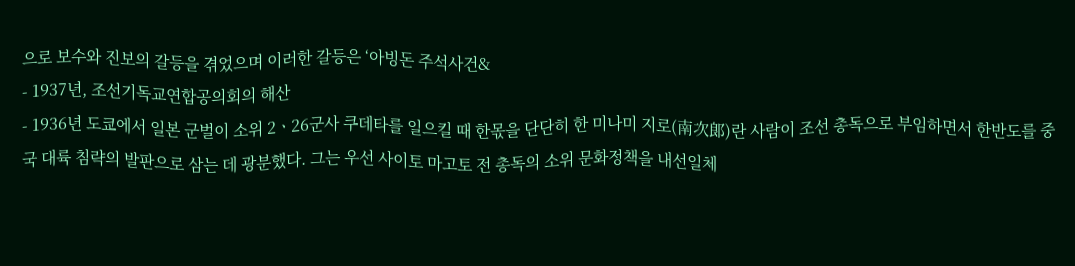으로 보수와 진보의 갈등을 겪었으며 이러한 갈등은 ‘아빙돈 주석사건&
- 1937년, 조선기독교연합공의회의 해산
- 1936년 도쿄에서 일본 군벌이 소위 2ㆍ26군사 쿠데타를 일으킬 때 한몫을 단단히 한 미나미 지로(南次郞)란 사람이 조선 총독으로 부임하면서 한반도를 중국 대륙 침략의 발판으로 삼는 데 광분했다. 그는 우선 사이토 마고토 전 총독의 소위 문화정책을 내선일체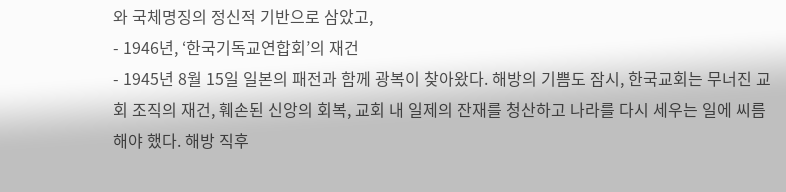와 국체명징의 정신적 기반으로 삼았고,
- 1946년, ‘한국기독교연합회’의 재건
- 1945년 8월 15일 일본의 패전과 함께 광복이 찾아왔다. 해방의 기쁨도 잠시, 한국교회는 무너진 교회 조직의 재건, 훼손된 신앙의 회복, 교회 내 일제의 잔재를 청산하고 나라를 다시 세우는 일에 씨름해야 했다. 해방 직후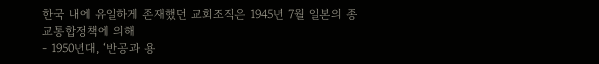한국 내에 유일하게 존재했던 교회조직은 1945년 7월 일본의 종교통합정책에 의해
- 1950년대, ‘반공과 용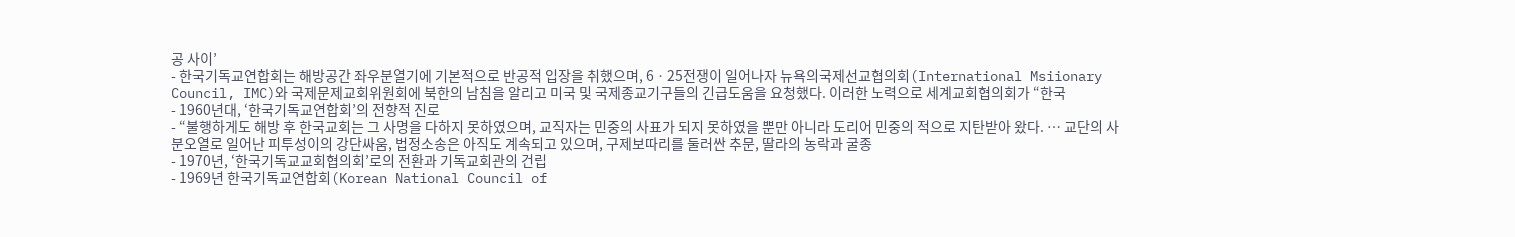공 사이’
- 한국기독교연합회는 해방공간 좌우분열기에 기본적으로 반공적 입장을 취했으며, 6ㆍ25전쟁이 일어나자 뉴욕의국제선교협의회(International Msiionary Council, IMC)와 국제문제교회위원회에 북한의 남침을 알리고 미국 및 국제종교기구들의 긴급도움을 요청했다. 이러한 노력으로 세계교회협의회가 “한국
- 1960년대, ‘한국기독교연합회’의 전향적 진로
- “불행하게도 해방 후 한국교회는 그 사명을 다하지 못하였으며, 교직자는 민중의 사표가 되지 못하였을 뿐만 아니라 도리어 민중의 적으로 지탄받아 왔다. … 교단의 사분오열로 일어난 피투성이의 강단싸움, 법정소송은 아직도 계속되고 있으며, 구제보따리를 둘러싼 추문, 딸라의 농락과 굴종
- 1970년, ‘한국기독교교회협의회’로의 전환과 기독교회관의 건립
- 1969년 한국기독교연합회(Korean National Council of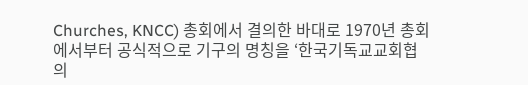Churches, KNCC) 총회에서 결의한 바대로 1970년 총회에서부터 공식적으로 기구의 명칭을 ‘한국기독교교회협의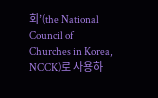회’(the National Council of Churches in Korea, NCCK)로 사용하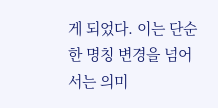게 되었다. 이는 단순한 명칭 변경을 넘어서는 의미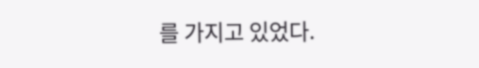를 가지고 있었다.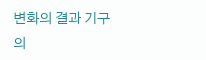변화의 결과 기구의